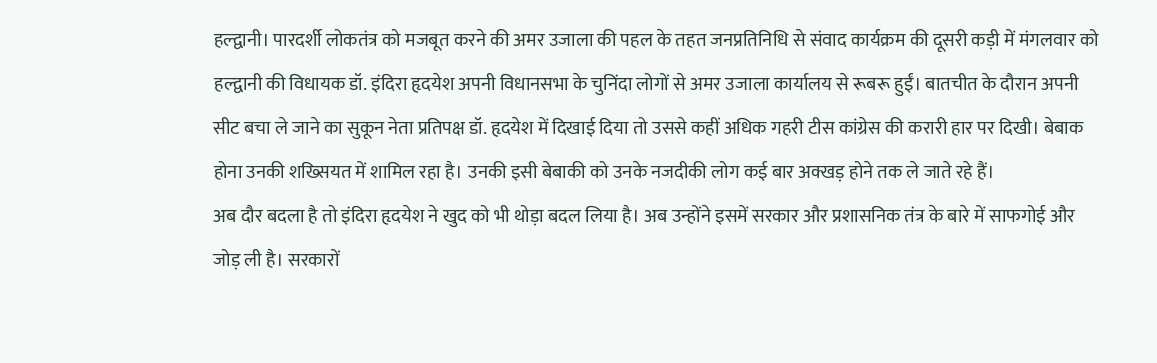हल्द्वानी। पारदर्शी लोकतंत्र को मजबूत करने की अमर उजाला की पहल के तहत जनप्रतिनिधि से संवाद कार्यक्रम की दूसरी कड़ी में मंगलवार को हल्द्वानी की विधायक डॉ. इंदिरा हृदयेश अपनी विधानसभा के चुनिंदा लोगों से अमर उजाला कार्यालय से रूबरू हुईं। बातचीत के दौरान अपनी सीट बचा ले जाने का सुकून नेता प्रतिपक्ष डॉ. हृदयेश में दिखाई दिया तो उससे कहीं अधिक गहरी टीस कांग्रेस की करारी हार पर दिखी। बेबाक होना उनकी शख्सियत में शामिल रहा है। उनकी इसी बेबाकी को उनके नजदीकी लोग कई बार अक्खड़ होने तक ले जाते रहे हैं।
अब दौर बदला है तो इंदिरा हृदयेश ने खुद को भी थोड़ा बदल लिया है। अब उन्होंने इसमें सरकार और प्रशासनिक तंत्र के बारे में साफगोई और जोड़ ली है। सरकारों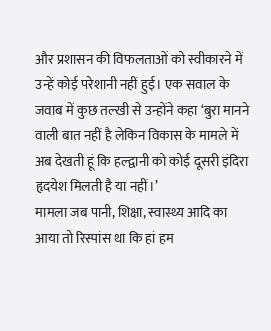और प्रशासन की विफलताओं को स्वीकारने में उन्हें कोई परेशानी नहीं हुई। एक सवाल के जवाब में कुछ तल्खी से उन्होंने कहा ‘बुरा मानने वाली बात नहीं है लेकिन विकास के मामले में अब देखती हूं कि हल्द्वानी को कोई दूसरी इंदिरा हृदयेश मिलती है या नहीं।’
मामला जब पानी, शिक्षा, स्वास्थ्य आदि का आया तो रिस्पांस था कि हां हम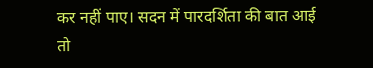कर नहीं पाए। सदन में पारदर्शिता की बात आई तो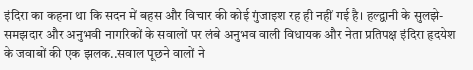इंदिरा का कहना था कि सदन में बहस और विचार की कोई गुंजाइश रह ही नहीं गई है। हल्द्वानी के सुलझे-समझदार और अनुभवी नागरिकों के सवालों पर लंबे अनुभव वाली विधायक और नेता प्रतिपक्ष इंदिरा हृदयेश के जवाबों की एक झलक..सवाल पूछने वालों ने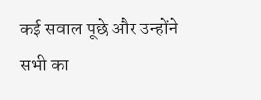कई सवाल पूछे और उन्होंने सभी का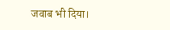जवाब भी दिया।